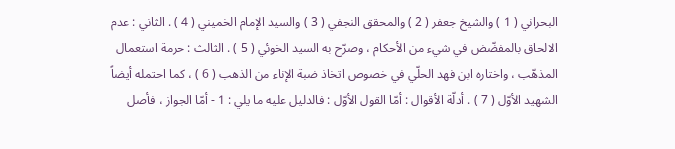البحراني ( 1 ) والشيخ جعفر ( 2 ) والمحقق النجفي ( 3 ) والسيد الإمام الخميني ( 4 ) . الثاني : عدم الالحاق بالمفضّض في شيء من الأحكام ، وصرّح به السيد الخوئي ( 5 ) . الثالث : حرمة استعمال المذهّب ، واختاره ابن فهد الحلّي في خصوص اتخاذ ضبة الإناء من الذهب ( 6 ) ، كما احتمله أيضاً الشهيد الأوّل ( 7 ) . أدلّة الأقوال : أمّا القول الأوّل : فالدليل عليه ما يلي : 1 - أمّا الجواز ، فأصل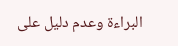البراءة وعدم دليل على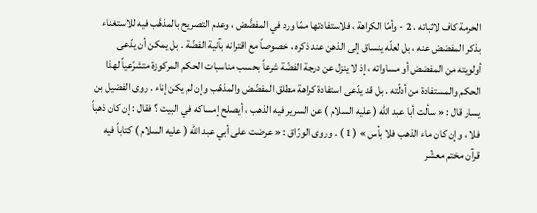الحرمة كاف لاثباته . 2 - وأمّا الكراهة ، فلاستفادتها ممّا ورد في المفضَّض ، وعدم التصريح بالمذهَّب فيه للاستغناء بذكر المفضض عنه ، بل لعلّه ينساق إلى الذهن عند ذكره ، خصوصاً مع اقترانه بآنية الفضّة . بل يمكن أن يدّعى أولويته من المفضض أو مساواته ، إذ لا ينزل عن درجة الفضّة شرعاً بحسب مناسبات الحكم المركوزة متشرّعياً لهذا الحكم والمستفادة من أدلّته . بل قد يدّعى استفادة كراهة مطلق المفضّض والمذهّب وإن لم يكن إناء . روى الفضيل بن يسار قال : « سألت أبا عبد الله ( عليه السلام ) عن السرير فيه الذهب ، أيصلح إمساكه في البيت ؟ فقال : إن كان ذهباً فلا ، وإن كان ماء الذهب فلا بأس » ( 1 ) . وروى الورّاق : « عرضت على أبي عبد الله ( عليه السلام ) كتاباً فيه قرآن مختم معشّر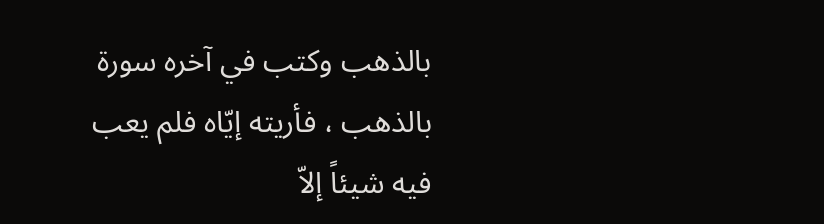بالذهب وكتب في آخره سورة بالذهب ، فأريته إيّاه فلم يعب فيه شيئاً إلاّ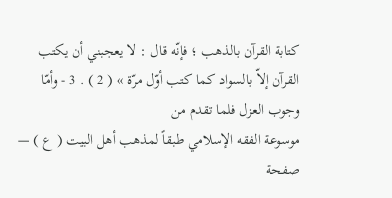كتابة القرآن بالذهب ؛ فإنّه قال : لا يعجبني أن يكتب القرآن إلاّ بالسواد كما كتب أوّل مرّة » ( 2 ) . 3 - وأمّا وجوب العزل فلما تقدم من
موسوعة الفقه الإسلامي طبقاً لمذهب أهل البيت ( ع ) — صفحة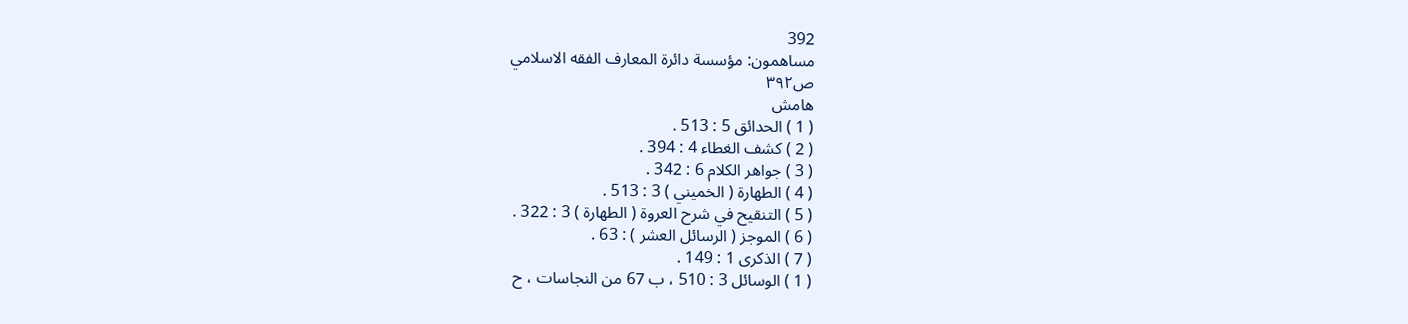392
مساهمون: مؤسسة دائرة المعارف الفقه الاسلامي
ص٣٩٢
هامش
( 1 ) الحدائق 5 : 513 .
( 2 ) كشف الغطاء 4 : 394 .
( 3 ) جواهر الكلام 6 : 342 .
( 4 ) الطهارة ( الخميني ) 3 : 513 .
( 5 ) التنقيح في شرح العروة ( الطهارة ) 3 : 322 .
( 6 ) الموجز ( الرسائل العشر ) : 63 .
( 7 ) الذكرى 1 : 149 .
( 1 ) الوسائل 3 : 510 ، ب 67 من النجاسات ، ح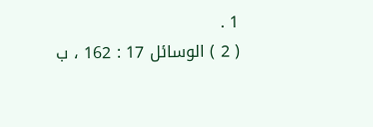1 .
( 2 ) الوسائل 17 : 162 ، ب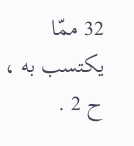32 ممّا يكتسب به ، ح 2 .